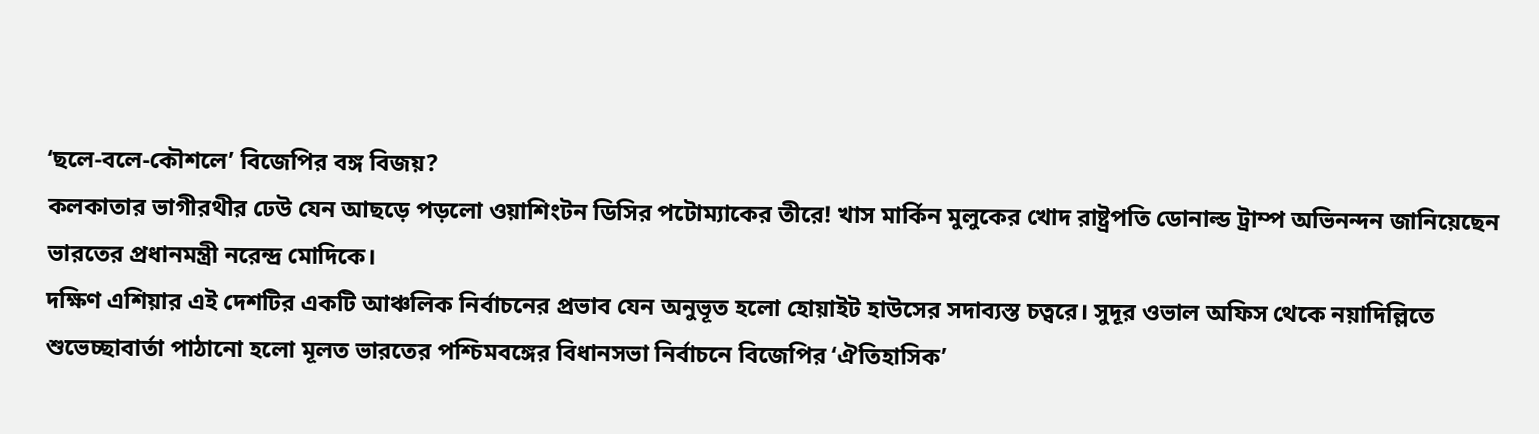‘ছলে-বলে-কৌশলে’ বিজেপির বঙ্গ বিজয়?
কলকাতার ভাগীরথীর ঢেউ যেন আছড়ে পড়লো ওয়াশিংটন ডিসির পটোম্যাকের তীরে! খাস মার্কিন মুলুকের খোদ রাষ্ট্রপতি ডোনাল্ড ট্রাম্প অভিনন্দন জানিয়েছেন ভারতের প্রধানমন্ত্রী নরেন্দ্র মোদিকে।
দক্ষিণ এশিয়ার এই দেশটির একটি আঞ্চলিক নির্বাচনের প্রভাব যেন অনুভূত হলো হোয়াইট হাউসের সদাব্যস্ত চত্বরে। সুদূর ওভাল অফিস থেকে নয়াদিল্লিতে শুভেচ্ছাবার্তা পাঠানো হলো মূলত ভারতের পশ্চিমবঙ্গের বিধানসভা নির্বাচনে বিজেপির ‘ঐতিহাসিক’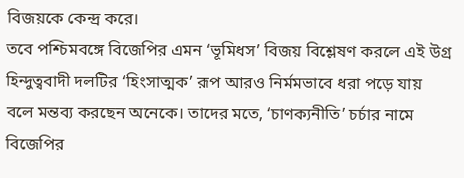বিজয়কে কেন্দ্র করে।
তবে পশ্চিমবঙ্গে বিজেপির এমন ‘ভূমিধস’ বিজয় বিশ্লেষণ করলে এই উগ্র হিন্দুত্ববাদী দলটির ‘হিংসাত্মক’ রূপ আরও নির্মমভাবে ধরা পড়ে যায় বলে মন্তব্য করছেন অনেকে। তাদের মতে, ‘চাণক্যনীতি’ চর্চার নামে বিজেপির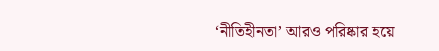‘নীতিহীনতা’ আরও পরিষ্কার হয়ে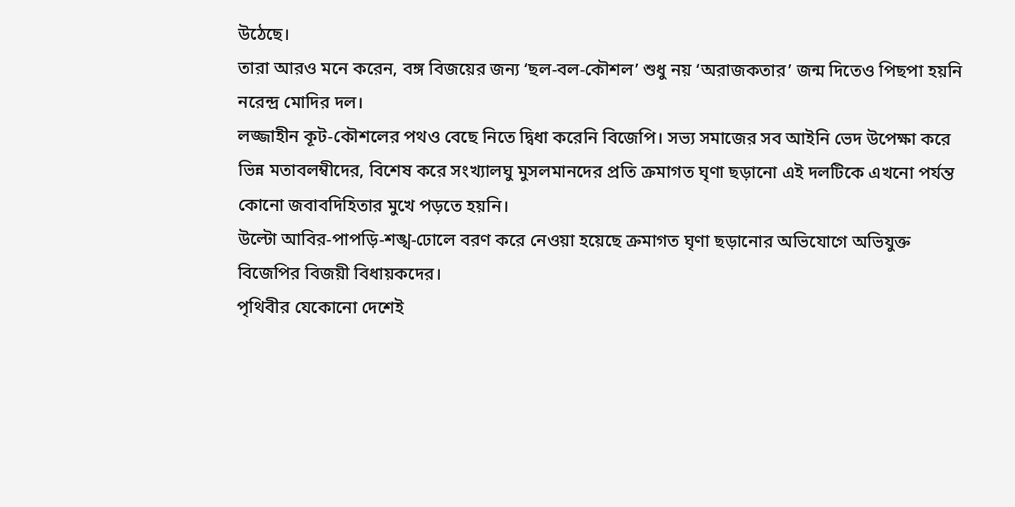উঠেছে।
তারা আরও মনে করেন, বঙ্গ বিজয়ের জন্য ‘ছল-বল-কৌশল’ শুধু নয় ‘অরাজকতার’ জন্ম দিতেও পিছপা হয়নি নরেন্দ্র মোদির দল।
লজ্জাহীন কূট-কৌশলের পথও বেছে নিতে দ্বিধা করেনি বিজেপি। সভ্য সমাজের সব আইনি ভেদ উপেক্ষা করে ভিন্ন মতাবলম্বীদের, বিশেষ করে সংখ্যালঘু মুসলমানদের প্রতি ক্রমাগত ঘৃণা ছড়ানো এই দলটিকে এখনো পর্যন্ত কোনো জবাবদিহিতার মুখে পড়তে হয়নি।
উল্টো আবির-পাপড়ি-শঙ্খ-ঢোলে বরণ করে নেওয়া হয়েছে ক্রমাগত ঘৃণা ছড়ানোর অভিযোগে অভিযুক্ত বিজেপির বিজয়ী বিধায়কদের।
পৃথিবীর যেকোনো দেশেই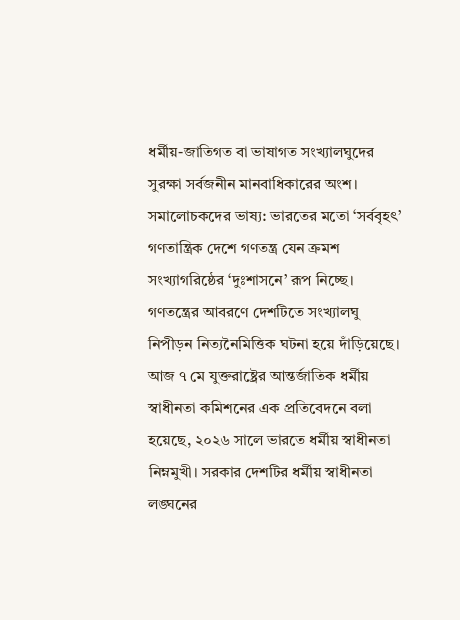ধর্মীয়-জাতিগত বা ভাষাগত সংখ্যালঘুদের সুরক্ষা সর্বজনীন মানবাধিকারের অংশ। সমালোচকদের ভাষ্য: ভারতের মতো ‘সর্ববৃহৎ’ গণতান্ত্রিক দেশে গণতন্ত্র যেন ক্রমশ সংখ্যাগরিষ্ঠের ‘দুঃশাসনে’ রূপ নিচ্ছে। গণতন্ত্রের আবরণে দেশটিতে সংখ্যালঘু নিপীড়ন নিত্যনৈমিত্তিক ঘটনা হয়ে দাঁড়িয়েছে।
আজ ৭ মে যুক্তরাষ্ট্রের আন্তর্জাতিক ধর্মীয় স্বাধীনতা কমিশনের এক প্রতিবেদনে বলা হয়েছে, ২০২৬ সালে ভারতে ধর্মীয় স্বাধীনতা নিম্নমুখী। সরকার দেশটির ধর্মীয় স্বাধীনতা লঙ্ঘনের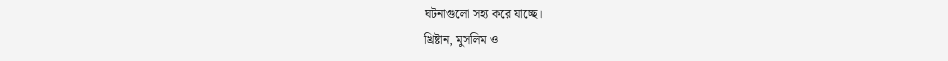ঘটনাগুলো সহ্য করে যাচ্ছে।
খ্রিষ্টান, মুসলিম ও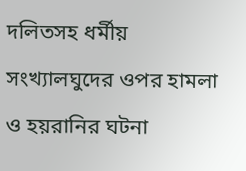দলিতসহ ধর্মীয় সংখ্যালঘুদের ওপর হামলা ও হয়রানির ঘটনা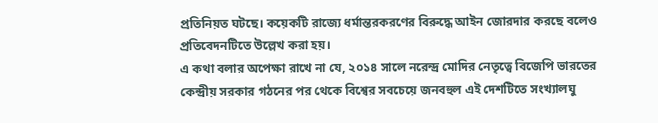প্রতিনিয়ত ঘটছে। কয়েকটি রাজ্যে ধর্মান্তরকরণের বিরুদ্ধে আইন জোরদার করছে বলেও প্রতিবেদনটিতে উল্লেখ করা হয়।
এ কথা বলার অপেক্ষা রাখে না যে, ২০১৪ সালে নরেন্দ্র মোদির নেতৃত্বে বিজেপি ভারতের কেন্দ্রীয় সরকার গঠনের পর থেকে বিশ্বের সবচেয়ে জনবহুল এই দেশটিতে সংখ্যালঘু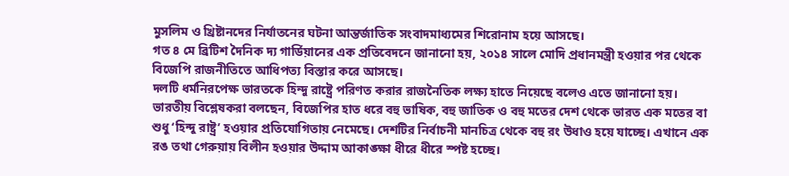মুসলিম ও খ্রিষ্টানদের নির্যাতনের ঘটনা আন্তর্জাতিক সংবাদমাধ্যমের শিরোনাম হয়ে আসছে।
গত ৪ মে ব্রিটিশ দৈনিক দ্য গার্ডিয়ানের এক প্রতিবেদনে জানানো হয়, ২০১৪ সালে মোদি প্রধানমন্ত্রী হওয়ার পর থেকে বিজেপি রাজনীতিতে আধিপত্য বিস্তার করে আসছে।
দলটি ধর্মনিরপেক্ষ ভারতকে হিন্দু রাষ্ট্রে পরিণত করার রাজনৈতিক লক্ষ্য হাতে নিয়েছে বলেও এতে জানানো হয়।
ভারতীয় বিশ্লেষকরা বলছেন, বিজেপির হাত ধরে বহু ভাষিক, বহু জাতিক ও বহু মতের দেশ থেকে ভারত এক মতের বা শুধু ‘হিন্দু রাষ্ট্র’ হওয়ার প্রতিযোগিতায় নেমেছে। দেশটির নির্বাচনী মানচিত্র থেকে বহু রং উধাও হয়ে যাচ্ছে। এখানে এক রঙ তথা গেরুয়ায় বিলীন হওয়ার উদ্দাম আকাঙ্ক্ষা ধীরে ধীরে স্পষ্ট হচ্ছে।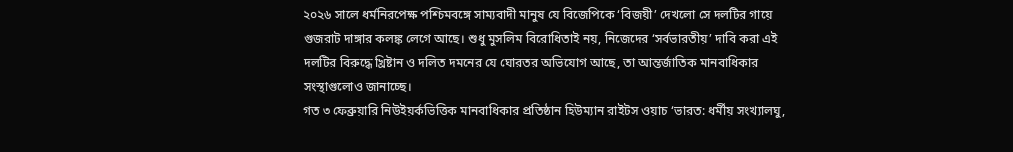২০২৬ সালে ধর্মনিরপেক্ষ পশ্চিমবঙ্গে সাম্যবাদী মানুষ যে বিজেপিকে ‘বিজয়ী’ দেখলো সে দলটির গায়ে গুজরাট দাঙ্গার কলঙ্ক লেগে আছে। শুধু মুসলিম বিরোধিতাই নয়, নিজেদের ‘সর্বভারতীয়’ দাবি করা এই দলটির বিরুদ্ধে খ্রিষ্টান ও দলিত দমনের যে ঘোরতর অভিযোগ আছে, তা আন্তর্জাতিক মানবাধিকার সংস্থাগুলোও জানাচ্ছে।
গত ৩ ফেব্রুয়ারি নিউইয়র্কভিত্তিক মানবাধিকার প্রতিষ্ঠান হিউম্যান রাইটস ওয়াচ ‘ভারত: ধর্মীয় সংখ্যালঘু,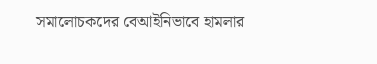সমালোচকদের বেআইনিভাবে হামলার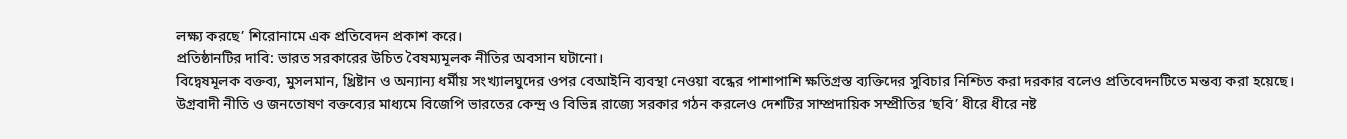লক্ষ্য করছে’ শিরোনামে এক প্রতিবেদন প্রকাশ করে।
প্রতিষ্ঠানটির দাবি: ভারত সরকারের উচিত বৈষম্যমূলক নীতির অবসান ঘটানো।
বিদ্বেষমূলক বক্তব্য, মুসলমান, খ্রিষ্টান ও অন্যান্য ধর্মীয় সংখ্যালঘুদের ওপর বেআইনি ব্যবস্থা নেওয়া বন্ধের পাশাপাশি ক্ষতিগ্রস্ত ব্যক্তিদের সুবিচার নিশ্চিত করা দরকার বলেও প্রতিবেদনটিতে মন্তব্য করা হয়েছে।
উগ্রবাদী নীতি ও জনতোষণ বক্তব্যের মাধ্যমে বিজেপি ভারতের কেন্দ্র ও বিভিন্ন রাজ্যে সরকার গঠন করলেও দেশটির সাম্প্রদায়িক সম্প্রীতির ‘ছবি’ ধীরে ধীরে নষ্ট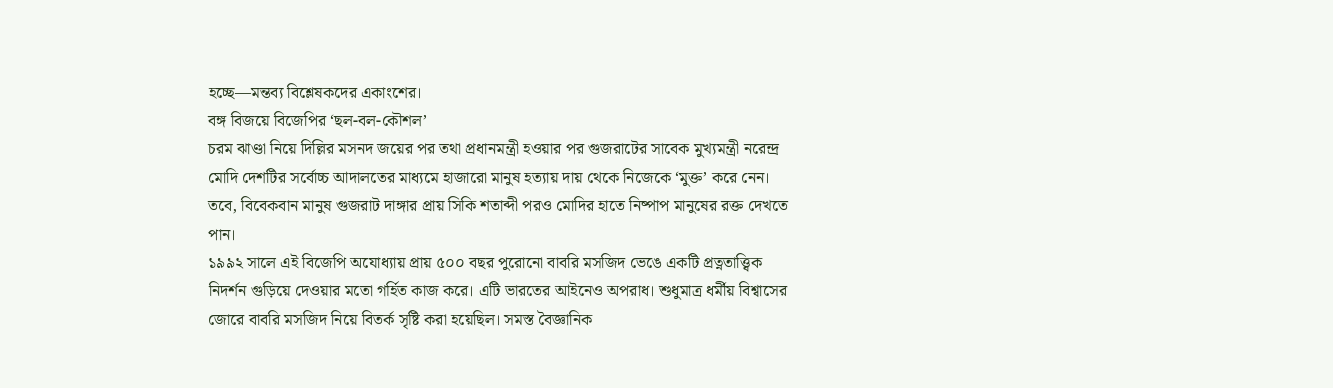হচ্ছে—মন্তব্য বিশ্লেষকদের একাংশের।
বঙ্গ বিজয়ে বিজেপির ‘ছল-বল-কৌশল’
চরম ঝাণ্ডা নিয়ে দিল্লির মসনদ জয়ের পর তথা প্রধানমন্ত্রী হওয়ার পর গুজরাটের সাবেক মুখ্যমন্ত্রী নরেন্দ্র মোদি দেশটির সর্বোচ্চ আদালতের মাধ্যমে হাজারো মানুষ হত্যায় দায় থেকে নিজেকে ‘মুক্ত’ করে নেন।
তবে, বিবেকবান মানুষ গুজরাট দাঙ্গার প্রায় সিকি শতাব্দী পরও মোদির হাতে নিষ্পাপ মানুষের রক্ত দেখতে পান।
১৯৯২ সালে এই বিজেপি অযোধ্যায় প্রায় ৫০০ বছর পুরোনো বাবরি মসজিদ ভেঙে একটি প্রত্নতাত্ত্বিক নিদর্শন গুড়িয়ে দেওয়ার মতো গর্হিত কাজ করে। এটি ভারতের আইনেও অপরাধ। শুধুমাত্র ধর্মীয় বিশ্বাসের জোরে বাবরি মসজিদ নিয়ে বিতর্ক সৃষ্টি করা হয়েছিল। সমস্ত বৈজ্ঞানিক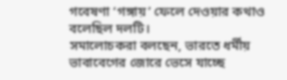গবেষণা ‘গঙ্গায়’ ফেলে দেওয়ার কথাও বলেছিল দলটি।
সমালোচকরা বলছেন, ভারতে ধর্মীয় ভাবাবেগের জোরে ভেসে যাচ্ছে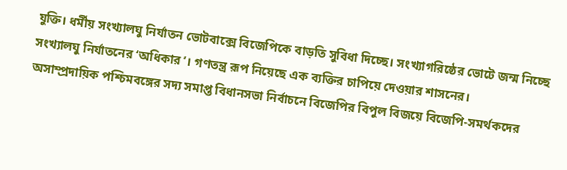যুক্তি। ধর্মীয় সংখ্যালঘু নির্যাতন ভোটবাক্সে বিজেপিকে বাড়তি সুবিধা দিচ্ছে। সংখ্যাগরিষ্ঠের ভোটে জন্ম নিচ্ছে সংখ্যালঘু নির্যাতনের ‘অধিকার’। গণতন্ত্র রূপ নিয়েছে এক ব্যক্তির চাপিয়ে দেওয়ার শাসনের।
অসাম্প্রদায়িক পশ্চিমবঙ্গের সদ্য সমাপ্ত বিধানসভা নির্বাচনে বিজেপির বিপুল বিজয়ে বিজেপি-সমর্থকদের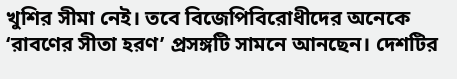খুশির সীমা নেই। তবে বিজেপিবিরোধীদের অনেকে ‘রাবণের সীতা হরণ’ প্রসঙ্গটি সামনে আনছেন। দেশটির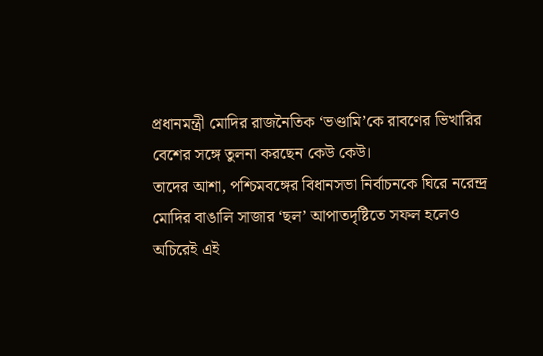প্রধানমন্ত্রী মোদির রাজনৈতিক ‘ভণ্ডামি’কে রাবণের ভিখারির বেশের সঙ্গে তুলনা করছেন কেউ কেউ।
তাদের আশা, পশ্চিমবঙ্গের বিধানসভা নির্বাচনকে ঘিরে নরেন্দ্র মোদির বাঙালি সাজার ‘ছল’ আপাতদৃষ্টিতে সফল হলেও অচিরেই এই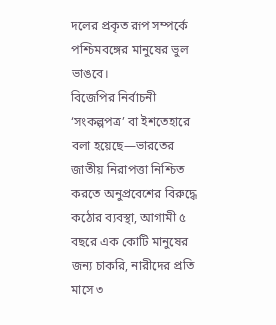দলের প্রকৃত রূপ সম্পর্কে পশ্চিমবঙ্গের মানুষের ভুল ভাঙবে।
বিজেপির নির্বাচনী ‘সংকল্পপত্র’ বা ইশতেহারে বলা হয়েছে—ভারতের জাতীয় নিরাপত্তা নিশ্চিত করতে অনুপ্রবেশের বিরুদ্ধে কঠোর ব্যবস্থা, আগামী ৫ বছরে এক কোটি মানুষের জন্য চাকরি, নারীদের প্রতি মাসে ৩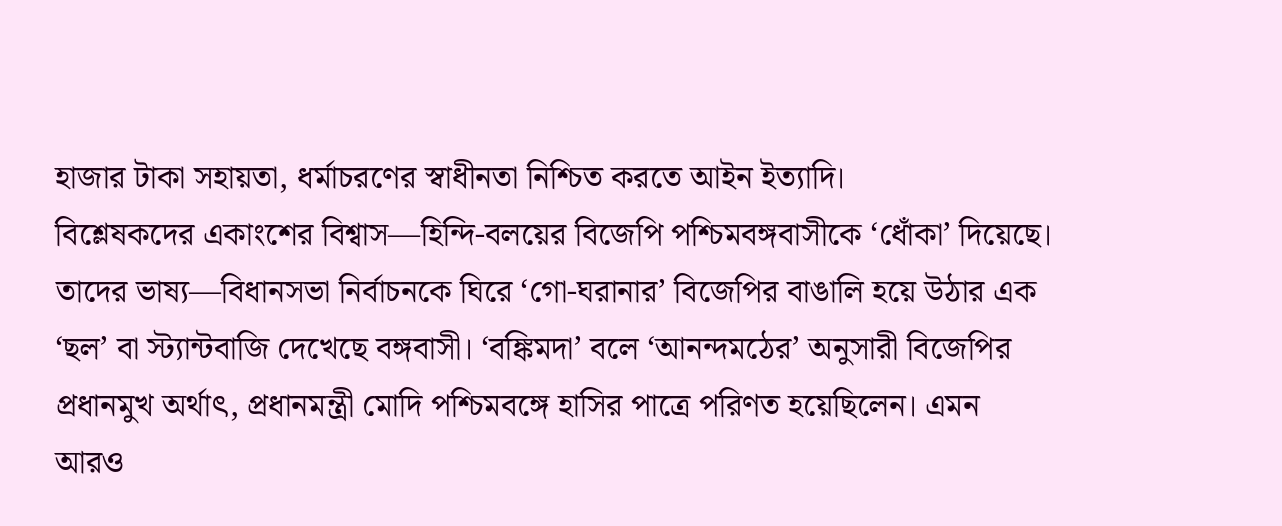হাজার টাকা সহায়তা, ধর্মাচরণের স্বাধীনতা নিশ্চিত করতে আইন ইত্যাদি।
বিশ্লেষকদের একাংশের বিশ্বাস—হিন্দি-বলয়ের বিজেপি পশ্চিমবঙ্গবাসীকে ‘ধোঁকা’ দিয়েছে।
তাদের ভাষ্য—বিধানসভা নির্বাচনকে ঘিরে ‘গো-ঘরানার’ বিজেপির বাঙালি হয়ে উঠার এক ‘ছল’ বা স্ট্যান্টবাজি দেখেছে বঙ্গবাসী। ‘বঙ্কিমদা’ বলে ‘আনন্দমঠের’ অনুসারী বিজেপির প্রধানমুখ অর্থাৎ, প্রধানমন্ত্রী মোদি পশ্চিমবঙ্গে হাসির পাত্রে পরিণত হয়েছিলেন। এমন আরও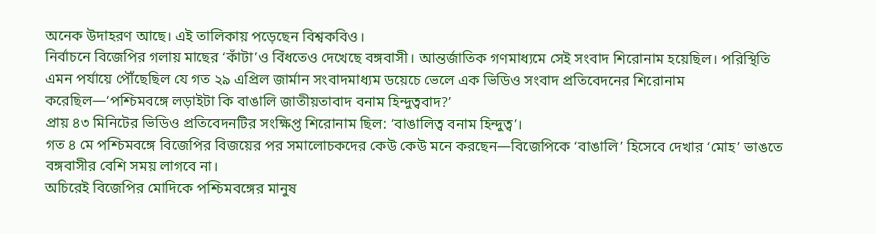অনেক উদাহরণ আছে। এই তালিকায় পড়েছেন বিশ্বকবিও।
নির্বাচনে বিজেপির গলায় মাছের ‘কাঁটা’ও বিঁধতেও দেখেছে বঙ্গবাসী। আন্তর্জাতিক গণমাধ্যমে সেই সংবাদ শিরোনাম হয়েছিল। পরিস্থিতি এমন পর্যায়ে পৌঁছেছিল যে গত ২৯ এপ্রিল জার্মান সংবাদমাধ্যম ডয়েচে ভেলে এক ভিডিও সংবাদ প্রতিবেদনের শিরোনাম করেছিল—‘পশ্চিমবঙ্গে লড়াইটা কি বাঙালি জাতীয়তাবাদ বনাম হিন্দুত্ববাদ?’
প্রায় ৪৩ মিনিটের ভিডিও প্রতিবেদনটির সংক্ষিপ্ত শিরোনাম ছিল: ‘বাঙালিত্ব বনাম হিন্দুত্ব’।
গত ৪ মে পশ্চিমবঙ্গে বিজেপির বিজয়ের পর সমালোচকদের কেউ কেউ মনে করছেন—বিজেপিকে ‘বাঙালি’ হিসেবে দেখার ‘মোহ’ ভাঙতে বঙ্গবাসীর বেশি সময় লাগবে না।
অচিরেই বিজেপির মোদিকে পশ্চিমবঙ্গের মানুষ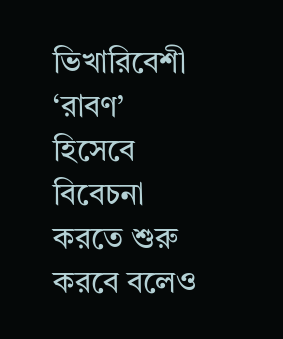ভিখারিবেশী ‘রাবণ’ হিসেবে বিবেচনা করতে শুরু করবে বলেও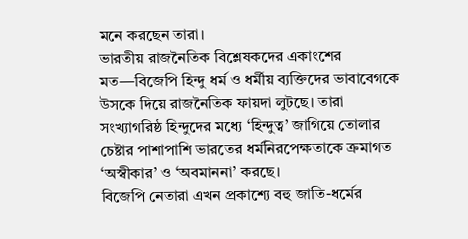মনে করছেন তারা।
ভারতীয় রাজনৈতিক বিশ্লেষকদের একাংশের মত—বিজেপি হিন্দু ধর্ম ও ধর্মীয় ব্যক্তিদের ভাবাবেগকে উসকে দিয়ে রাজনৈতিক ফায়দা লুটছে। তারা সংখ্যাগরিষ্ঠ হিন্দুদের মধ্যে ‘হিন্দুত্ব’ জাগিয়ে তোলার চেষ্টার পাশাপাশি ভারতের ধর্মনিরপেক্ষতাকে ক্রমাগত ‘অস্বীকার’ ও ‘অবমাননা’ করছে।
বিজেপি নেতারা এখন প্রকাশ্যে বহু জাতি-ধর্মের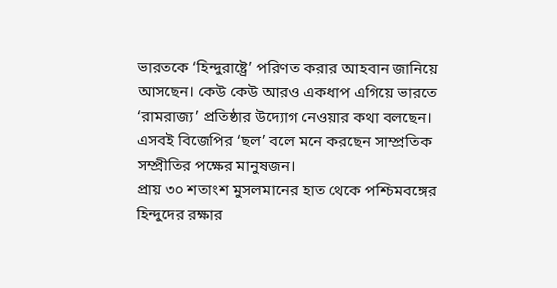ভারতকে ‘হিন্দুরাষ্ট্রে’ পরিণত করার আহবান জানিয়ে আসছেন। কেউ কেউ আরও একধাপ এগিয়ে ভারতে ‘রামরাজ্য’ প্রতিষ্ঠার উদ্যোগ নেওয়ার কথা বলছেন।
এসবই বিজেপির ‘ছল’ বলে মনে করছেন সাম্প্রতিক সম্প্রীতির পক্ষের মানুষজন।
প্রায় ৩০ শতাংশ মুসলমানের হাত থেকে পশ্চিমবঙ্গের হিন্দুদের রক্ষার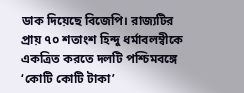ডাক দিয়েছে বিজেপি। রাজ্যটির প্রায় ৭০ শতাংশ হিন্দু ধর্মাবলম্বীকে একত্রিত করতে দলটি পশ্চিমবঙ্গে ‘কোটি কোটি টাকা’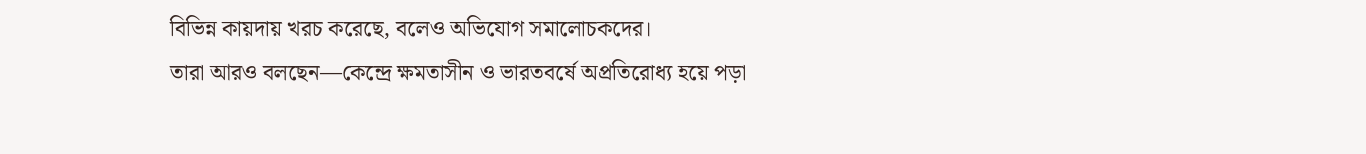বিভিন্ন কায়দায় খরচ করেছে, বলেও অভিযোগ সমালোচকদের।
তারা আরও বলছেন—কেন্দ্রে ক্ষমতাসীন ও ভারতবর্ষে অপ্রতিরোধ্য হয়ে পড়া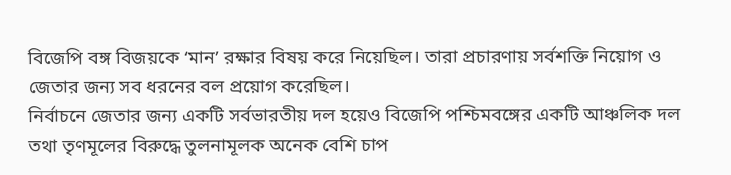বিজেপি বঙ্গ বিজয়কে ‘মান’ রক্ষার বিষয় করে নিয়েছিল। তারা প্রচারণায় সর্বশক্তি নিয়োগ ও জেতার জন্য সব ধরনের বল প্রয়োগ করেছিল।
নির্বাচনে জেতার জন্য একটি সর্বভারতীয় দল হয়েও বিজেপি পশ্চিমবঙ্গের একটি আঞ্চলিক দল তথা তৃণমূলের বিরুদ্ধে তুলনামূলক অনেক বেশি চাপ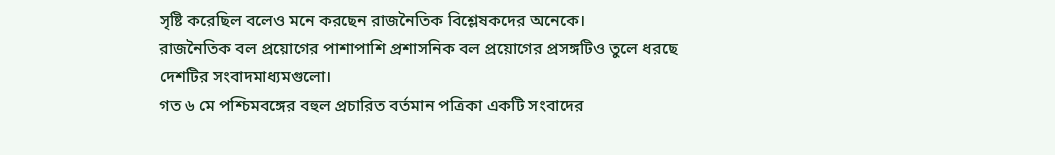সৃষ্টি করেছিল বলেও মনে করছেন রাজনৈতিক বিশ্লেষকদের অনেকে।
রাজনৈতিক বল প্রয়োগের পাশাপাশি প্রশাসনিক বল প্রয়োগের প্রসঙ্গটিও তুলে ধরছে দেশটির সংবাদমাধ্যমগুলো।
গত ৬ মে পশ্চিমবঙ্গের বহুল প্রচারিত বর্তমান পত্রিকা একটি সংবাদের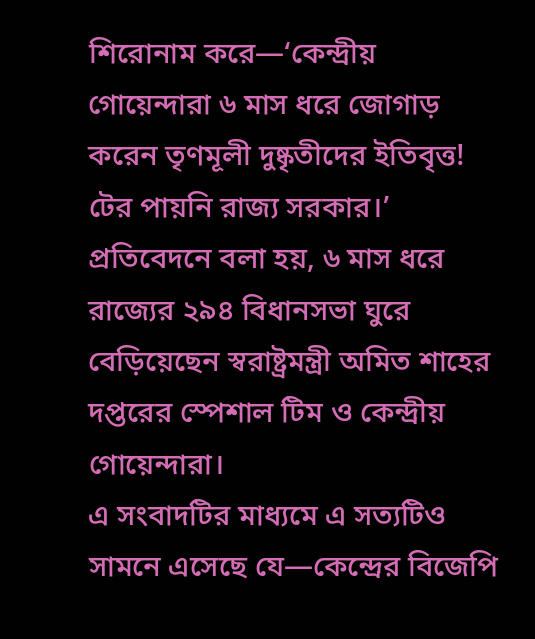শিরোনাম করে—‘কেন্দ্রীয় গোয়েন্দারা ৬ মাস ধরে জোগাড় করেন তৃণমূলী দুষ্কৃতীদের ইতিবৃত্ত! টের পায়নি রাজ্য সরকার।’
প্রতিবেদনে বলা হয়, ৬ মাস ধরে রাজ্যের ২৯৪ বিধানসভা ঘুরে বেড়িয়েছেন স্বরাষ্ট্রমন্ত্রী অমিত শাহের দপ্তরের স্পেশাল টিম ও কেন্দ্রীয় গোয়েন্দারা।
এ সংবাদটির মাধ্যমে এ সত্যটিও সামনে এসেছে যে—কেন্দ্রের বিজেপি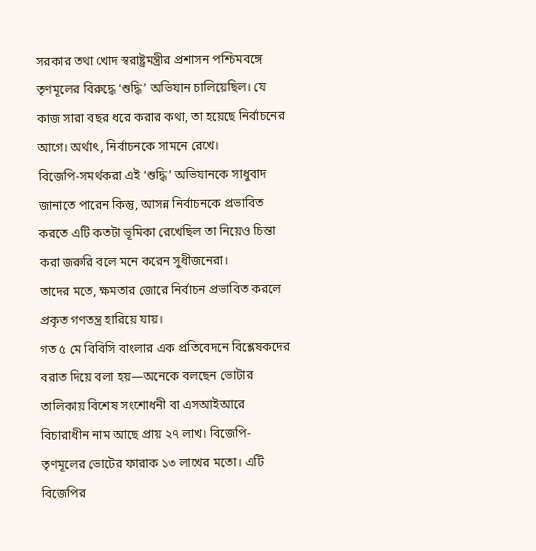সরকার তথা খোদ স্বরাষ্ট্রমন্ত্রীর প্রশাসন পশ্চিমবঙ্গে তৃণমূলের বিরুদ্ধে ‘শুদ্ধি’ অভিযান চালিয়েছিল। যে কাজ সারা বছর ধরে করার কথা, তা হয়েছে নির্বাচনের আগে। অর্থাৎ, নির্বাচনকে সামনে রেখে।
বিজেপি-সমর্থকরা এই ‘শুদ্ধি’ অভিযানকে সাধুবাদ জানাতে পারেন কিন্তু, আসন্ন নির্বাচনকে প্রভাবিত করতে এটি কতটা ভূমিকা রেখেছিল তা নিয়েও চিন্তা করা জরুরি বলে মনে করেন সুধীজনেরা।
তাদের মতে, ক্ষমতার জোরে নির্বাচন প্রভাবিত করলে প্রকৃত গণতন্ত্র হারিয়ে যায়।
গত ৫ মে বিবিসি বাংলার এক প্রতিবেদনে বিশ্লেষকদের বরাত দিয়ে বলা হয়—অনেকে বলছেন ভোটার তালিকায় বিশেষ সংশোধনী বা এসআইআরে বিচারাধীন নাম আছে প্রায় ২৭ লাখ। বিজেপি-তৃণমূলের ভোটের ফারাক ১৩ লাখের মতো। এটি বিজেপির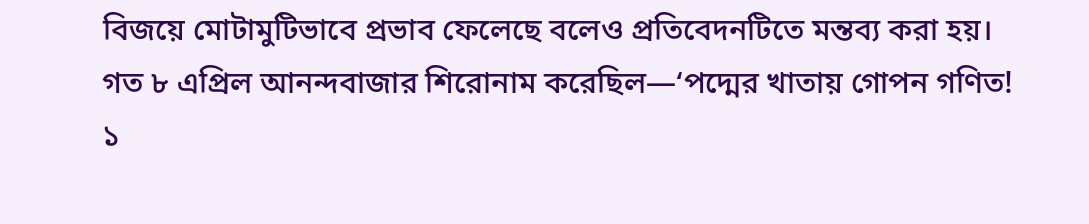বিজয়ে মোটামুটিভাবে প্রভাব ফেলেছে বলেও প্রতিবেদনটিতে মন্তব্য করা হয়।
গত ৮ এপ্রিল আনন্দবাজার শিরোনাম করেছিল—‘পদ্মের খাতায় গোপন গণিত! ১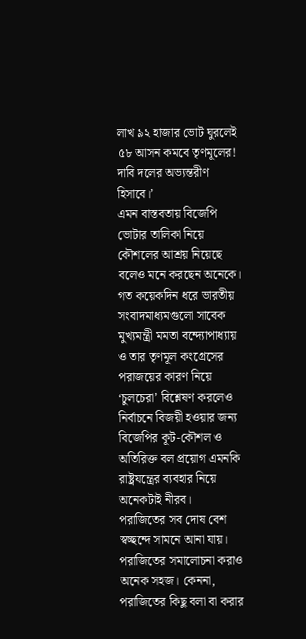লাখ ৯২ হাজার ভোট ঘুরলেই ৫৮ আসন কমবে তৃণমূলের! দাবি দলের অভ্যন্তরীণ হিসাবে।’
এমন বাস্তবতায় বিজেপি ভোটার তালিকা নিয়ে কৌশলের আশ্রয় নিয়েছে বলেও মনে করছেন অনেকে।
গত কয়েকদিন ধরে ভারতীয় সংবাদমাধ্যমগুলো সাবেক মুখ্যমন্ত্রী মমতা বন্দ্যোপাধ্যায় ও তার তৃণমূল কংগ্রেসের পরাজয়ের কারণ নিয়ে ‘চুলচেরা’ বিশ্লেষণ করলেও নির্বাচনে বিজয়ী হওয়ার জন্য বিজেপির কূট-কৌশল ও অতিরিক্ত বল প্রয়োগ এমনকি রাষ্ট্রযন্ত্রের ব্যবহার নিয়ে অনেকটাই নীরব।
পরাজিতের সব দোষ বেশ স্বচ্ছন্দে সামনে আনা যায়। পরাজিতের সমালোচনা করাও অনেক সহজ। কেননা, পরাজিতের কিছু বলা বা করার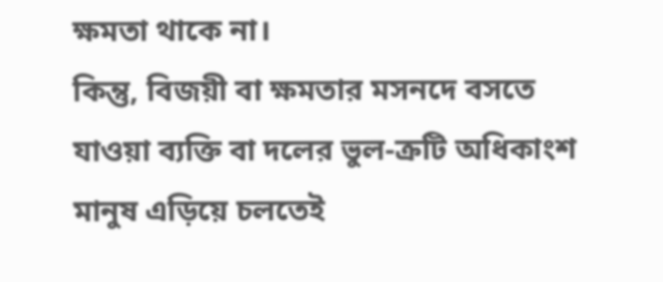ক্ষমতা থাকে না।
কিন্তু, বিজয়ী বা ক্ষমতার মসনদে বসতে যাওয়া ব্যক্তি বা দলের ভুল-ক্রটি অধিকাংশ মানুষ এড়িয়ে চলতেই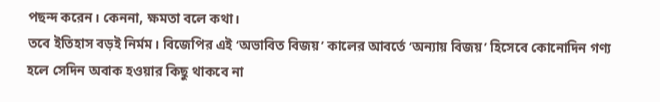পছন্দ করেন। কেননা, ক্ষমতা বলে কথা।
তবে ইতিহাস বড়ই নির্মম। বিজেপির এই ‘অভাবিত বিজয়’ কালের আবর্তে ‘অন্যায় বিজয়’ হিসেবে কোনোদিন গণ্য হলে সেদিন অবাক হওয়ার কিছু থাকবে না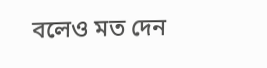বলেও মত দেন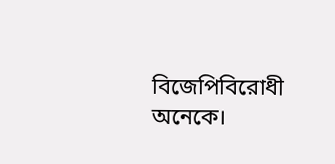বিজেপিবিরোধী অনেকে।